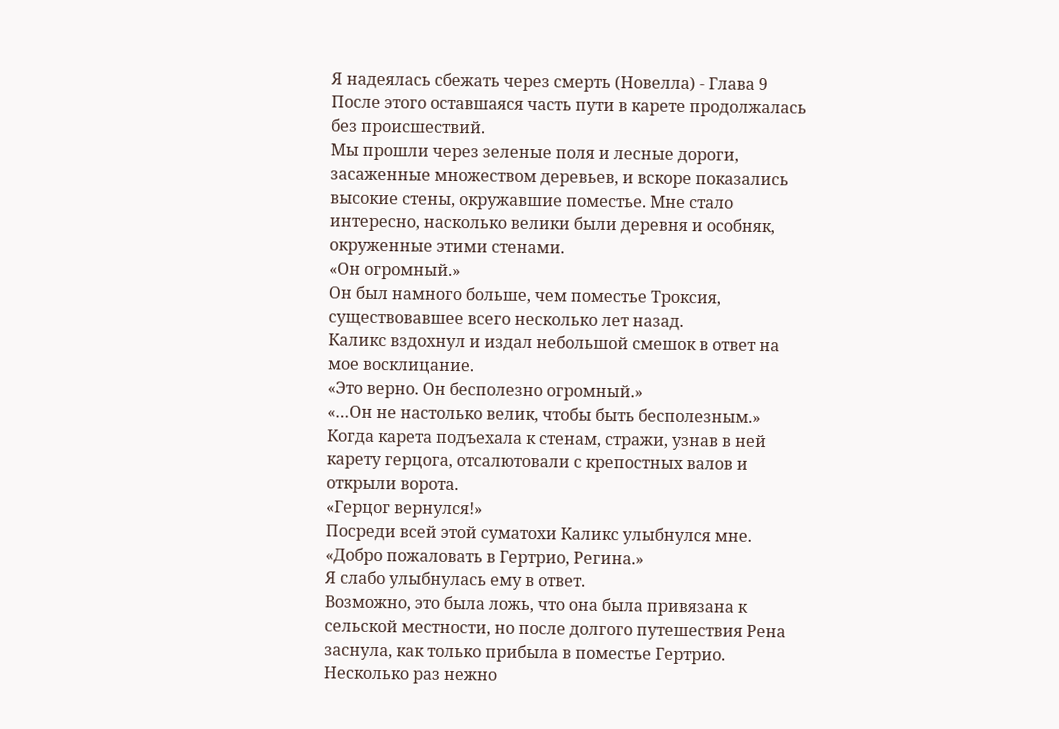Я надеялась сбежать через смерть (Новелла) - Глава 9
После этого оставшаяся часть пути в карете продолжалась без происшествий.
Мы прошли через зеленые поля и лесные дороги, засаженные множеством деревьев, и вскоре показались высокие стены, окружавшие поместье. Мне стало интересно, насколько велики были деревня и особняк, окруженные этими стенами.
«Он огромный.»
Он был намного больше, чем поместье Троксия, существовавшее всего несколько лет назад.
Каликс вздохнул и издал небольшой смешок в ответ на мое восклицание.
«Это верно. Он бесполезно огромный.»
«…Он не настолько велик, чтобы быть бесполезным.»
Когда карета подъехала к стенам, стражи, узнав в ней карету герцога, отсалютовали с крепостных валов и открыли ворота.
«Герцог вернулся!»
Посреди всей этой суматохи Каликс улыбнулся мне.
«Добро пожаловать в Гертрио, Регина.»
Я слабо улыбнулась ему в ответ.
Возможно, это была ложь, что она была привязана к сельской местности, но после долгого путешествия Рена заснула, как только прибыла в поместье Гертрио. Несколько раз нежно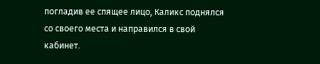погладив ее спящее лицо, Каликс поднялся со своего места и направился в свой кабинет.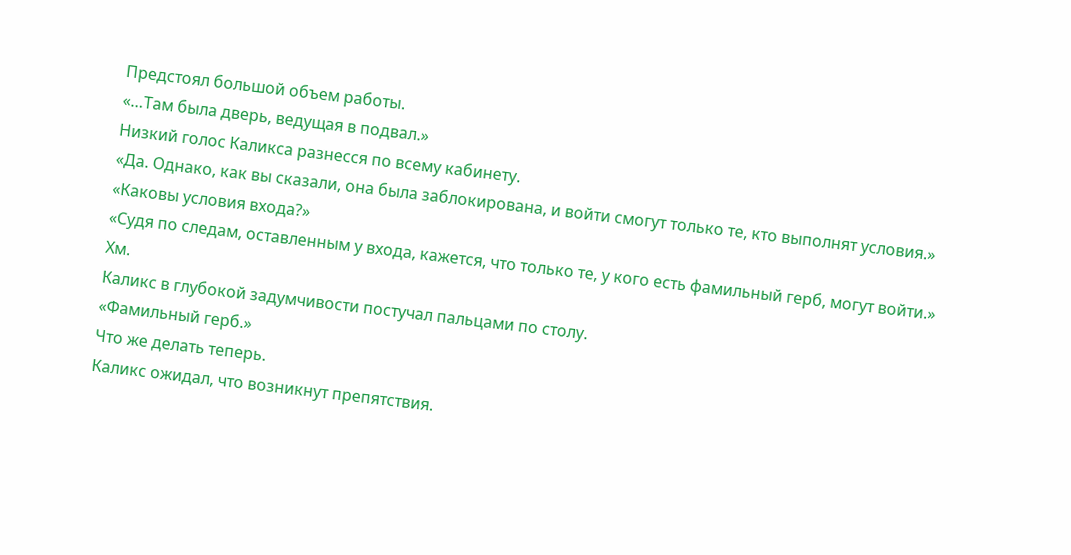Предстоял большой объем работы.
«…Там была дверь, ведущая в подвал.»
Низкий голос Каликса разнесся по всему кабинету.
«Да. Однако, как вы сказали, она была заблокирована, и войти смогут только те, кто выполнят условия.»
«Каковы условия входа?»
«Судя по следам, оставленным у входа, кажется, что только те, у кого есть фамильный герб, могут войти.»
Хм.
Каликс в глубокой задумчивости постучал пальцами по столу.
«Фамильный герб.»
Что же делать теперь.
Каликс ожидал, что возникнут препятствия.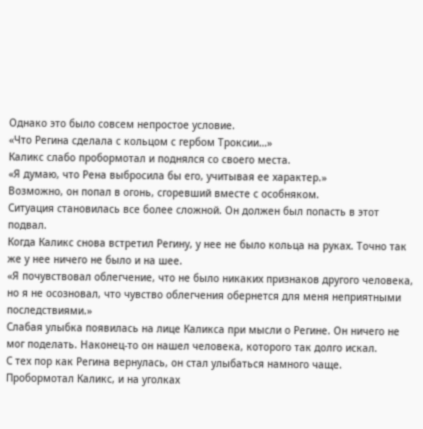Однако это было совсем непростое условие.
«Что Регина сделала с кольцом с гербом Троксии…»
Каликс слабо пробормотал и поднялся со своего места.
«Я думаю, что Рена выбросила бы его, учитывая ее характер.»
Возможно, он попал в огонь, сгоревший вместе с особняком.
Ситуация становилась все более сложной. Он должен был попасть в этот подвал.
Когда Каликс снова встретил Регину, у нее не было кольца на руках. Точно так же у нее ничего не было и на шее.
«Я почувствовал облегчение, что не было никаких признаков другого человека, но я не осозновал, что чувство облегчения обернется для меня неприятными последствиями.»
Слабая улыбка появилась на лице Каликса при мысли о Регине. Он ничего не мог поделать. Наконец-то он нашел человека, которого так долго искал.
С тех пор как Регина вернулась, он стал улыбаться намного чаще.
Пробормотал Каликс, и на уголках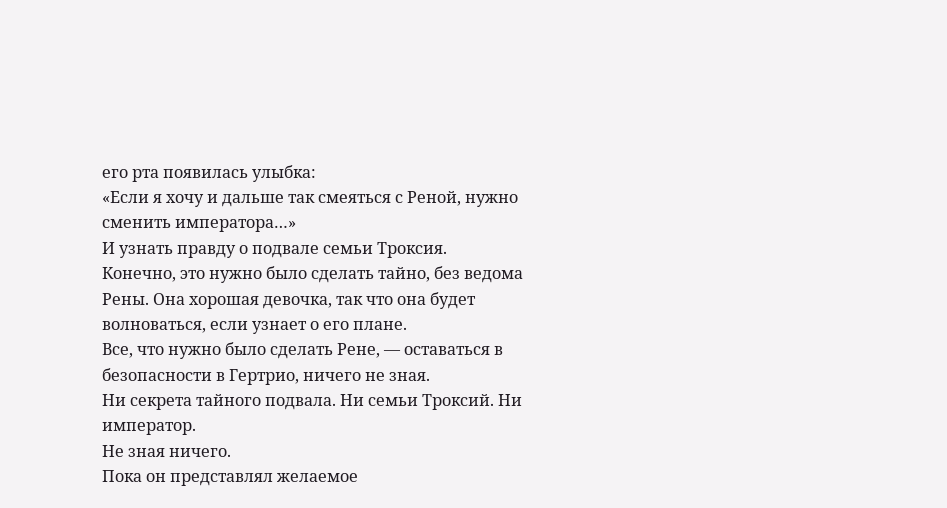его рта появилась улыбка:
«Если я хочу и дальше так смеяться с Реной, нужно сменить императора…»
И узнать правду о подвале семьи Троксия.
Конечно, это нужно было сделать тайно, без ведома Рены. Она хорошая девочка, так что она будет волноваться, если узнает о его плане.
Все, что нужно было сделать Рене, — оставаться в безопасности в Гертрио, ничего не зная.
Ни секрета тайного подвала. Ни семьи Троксий. Ни император.
Не зная ничего.
Пока он представлял желаемое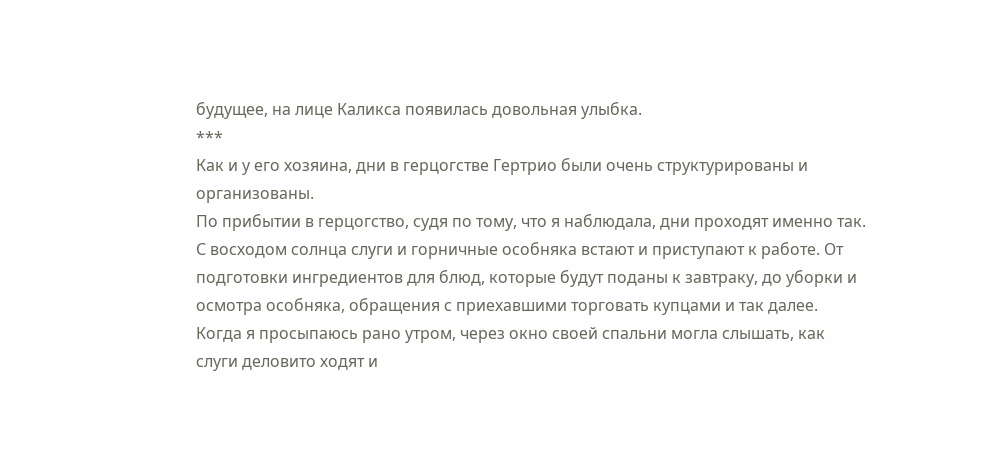будущее, на лице Каликса появилась довольная улыбка.
***
Как и у его хозяина, дни в герцогстве Гертрио были очень структурированы и организованы.
По прибытии в герцогство, судя по тому, что я наблюдала, дни проходят именно так.
С восходом солнца слуги и горничные особняка встают и приступают к работе. От подготовки ингредиентов для блюд, которые будут поданы к завтраку, до уборки и осмотра особняка, обращения с приехавшими торговать купцами и так далее. Когда я просыпаюсь рано утром, через окно своей спальни могла слышать, как слуги деловито ходят и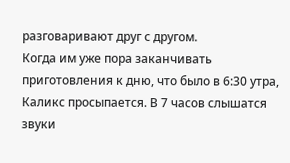разговаривают друг с другом.
Когда им уже пора заканчивать приготовления к дню, что было в 6:30 утра, Каликс просыпается. В 7 часов слышатся звуки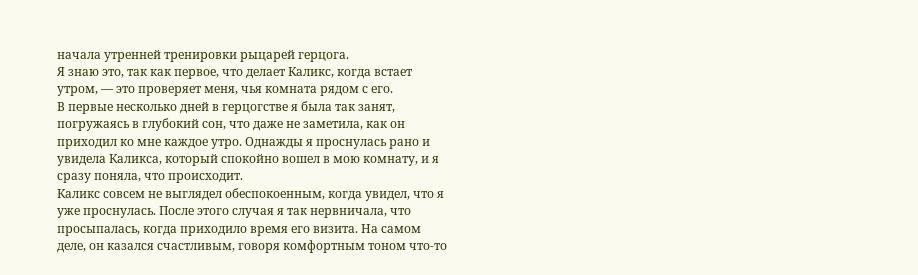начала утренней тренировки рыцарей герцога.
Я знаю это, так как первое, что делает Каликс, когда встает утром, — это проверяет меня, чья комната рядом с его.
В первые несколько дней в герцогстве я была так занят, погружаясь в глубокий сон, что даже не заметила, как он приходил ко мне каждое утро. Однажды я проснулась рано и увидела Каликса, который спокойно вошел в мою комнату, и я сразу поняла, что происходит.
Каликс совсем не выглядел обеспокоенным, когда увидел, что я уже проснулась. После этого случая я так нервничала, что просыпалась, когда приходило время его визита. На самом деле, он казался счастливым, говоря комфортным тоном что-то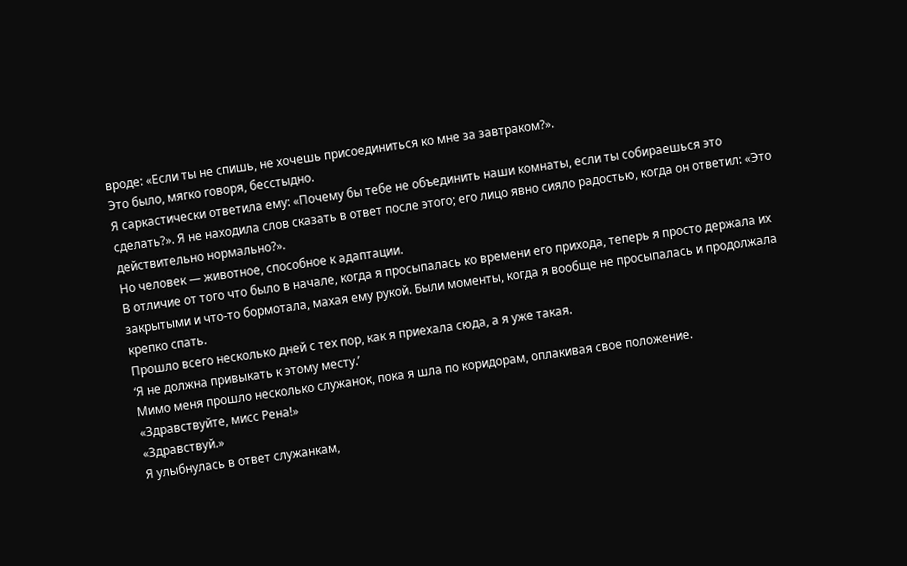вроде: «Если ты не спишь, не хочешь присоединиться ко мне за завтраком?».
Это было, мягко говоря, бесстыдно.
Я саркастически ответила ему: «Почему бы тебе не объединить наши комнаты, если ты собираешься это сделать?». Я не находила слов сказать в ответ после этого; его лицо явно сияло радостью, когда он ответил: «Это действительно нормально?».
Но человек — животное, способное к адаптации.
В отличие от того что было в начале, когда я просыпалась ко времени его прихода, теперь я просто держала их закрытыми и что-то бормотала, махая ему рукой. Были моменты, когда я вообще не просыпалась и продолжала крепко спать.
Прошло всего несколько дней с тех пор, как я приехала сюда, а я уже такая.
‘Я не должна привыкать к этому месту.’
Мимо меня прошло несколько служанок, пока я шла по коридорам, оплакивая свое положение.
«Здравствуйте, мисс Рена!»
«Здравствуй.»
Я улыбнулась в ответ служанкам,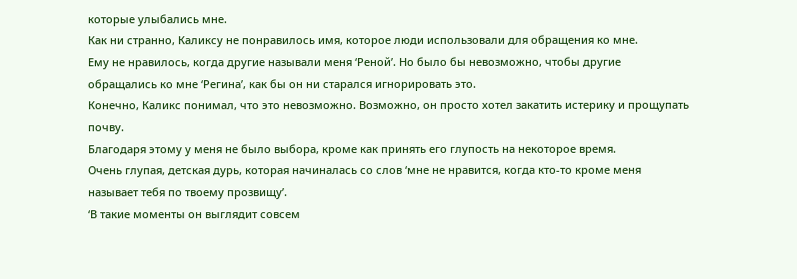которые улыбались мне.
Как ни странно, Каликсу не понравилось имя, которое люди использовали для обращения ко мне.
Ему не нравилось, когда другие называли меня ‘Реной’. Но было бы невозможно, чтобы другие обращались ко мне ‘Регина’, как бы он ни старался игнорировать это.
Конечно, Каликс понимал, что это невозможно. Возможно, он просто хотел закатить истерику и прощупать почву.
Благодаря этому у меня не было выбора, кроме как принять его глупость на некоторое время.
Очень глупая, детская дурь, которая начиналась со слов ‘мне не нравится, когда кто-то кроме меня называет тебя по твоему прозвищу’.
‘В такие моменты он выглядит совсем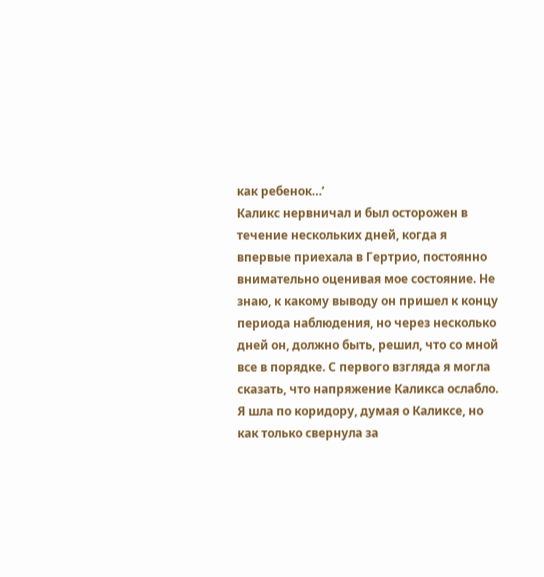как ребенок…’
Каликс нервничал и был осторожен в течение нескольких дней, когда я впервые приехала в Гертрио, постоянно внимательно оценивая мое состояние. Не знаю, к какому выводу он пришел к концу периода наблюдения, но через несколько дней он, должно быть, решил, что со мной все в порядке. С первого взгляда я могла сказать, что напряжение Каликса ослабло.
Я шла по коридору, думая о Каликсе, но как только свернула за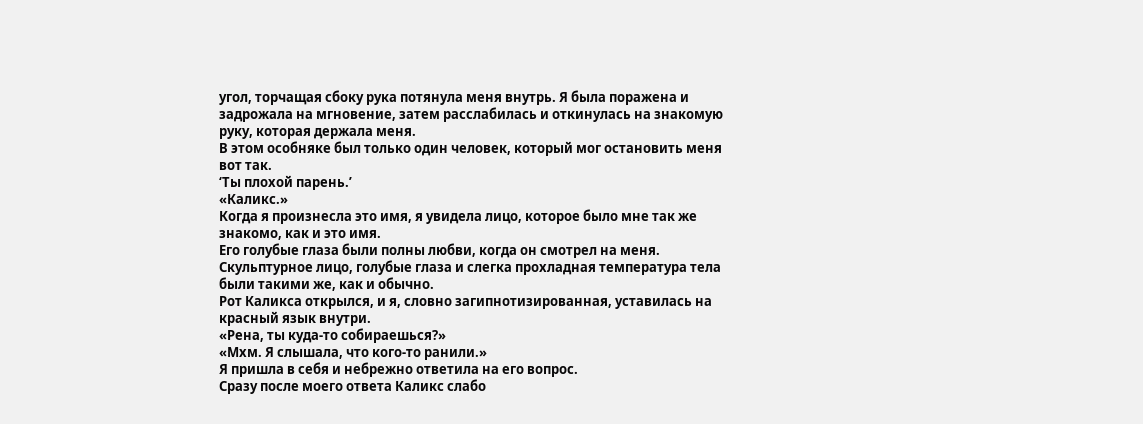угол, торчащая сбоку рука потянула меня внутрь. Я была поражена и задрожала на мгновение, затем расслабилась и откинулась на знакомую руку, которая держала меня.
В этом особняке был только один человек, который мог остановить меня вот так.
‘Ты плохой парень.’
«Каликс.»
Когда я произнесла это имя, я увидела лицо, которое было мне так же знакомо, как и это имя.
Его голубые глаза были полны любви, когда он смотрел на меня. Скульптурное лицо, голубые глаза и слегка прохладная температура тела были такими же, как и обычно.
Рот Каликса открылся, и я, словно загипнотизированная, уставилась на красный язык внутри.
«Рена, ты куда-то собираешься?»
«Мхм. Я слышала, что кого-то ранили.»
Я пришла в себя и небрежно ответила на его вопрос.
Сразу после моего ответа Каликс слабо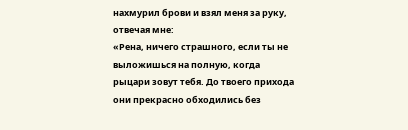нахмурил брови и взял меня за руку, отвечая мне:
«Рена, ничего страшного, если ты не выложишься на полную, когда рыцари зовут тебя. До твоего прихода они прекрасно обходились без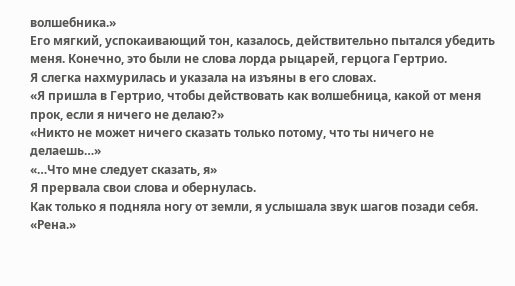волшебника.»
Его мягкий, успокаивающий тон, казалось, действительно пытался убедить меня. Конечно, это были не слова лорда рыцарей, герцога Гертрио.
Я слегка нахмурилась и указала на изъяны в его словах.
«Я пришла в Гертрио, чтобы действовать как волшебница, какой от меня прок, если я ничего не делаю?»
«Никто не может ничего сказать только потому, что ты ничего не делаешь…»
«…Что мне следует сказать, я»
Я прервала свои слова и обернулась.
Как только я подняла ногу от земли, я услышала звук шагов позади себя.
«Рена.»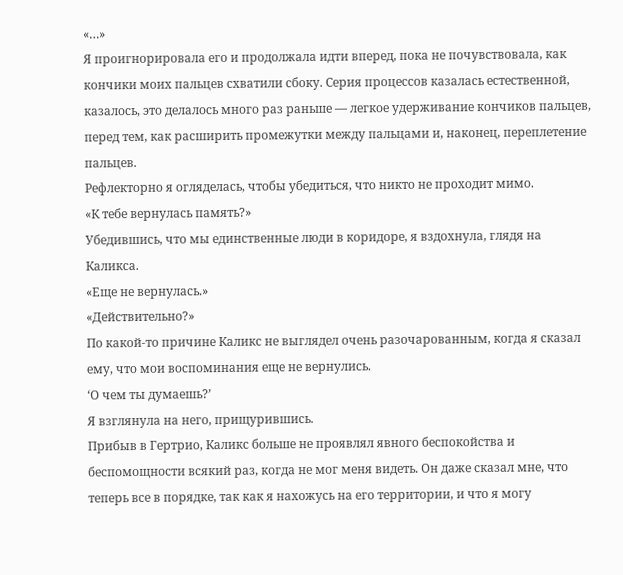«…»
Я проигнорировала его и продолжала идти вперед, пока не почувствовала, как кончики моих пальцев схватили сбоку. Серия процессов казалась естественной, казалось, это делалось много раз раньше — легкое удерживание кончиков пальцев, перед тем, как расширить промежутки между пальцами и, наконец, переплетение пальцев.
Рефлекторно я огляделась, чтобы убедиться, что никто не проходит мимо.
«К тебе вернулась память?»
Убедившись, что мы единственные люди в коридоре, я вздохнула, глядя на Каликса.
«Еще не вернулась.»
«Действительно?»
По какой-то причине Каликс не выглядел очень разочарованным, когда я сказал ему, что мои воспоминания еще не вернулись.
‘О чем ты думаешь?’
Я взглянула на него, прищурившись.
Прибыв в Гертрио, Каликс больше не проявлял явного беспокойства и беспомощности всякий раз, когда не мог меня видеть. Он даже сказал мне, что теперь все в порядке, так как я нахожусь на его территории, и что я могу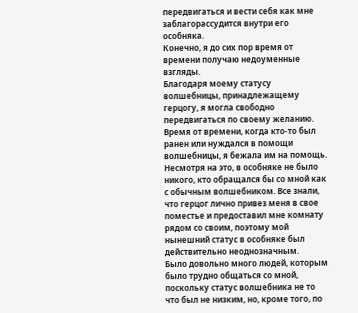передвигаться и вести себя как мне заблагорассудится внутри его особняка.
Конечно, я до сих пор время от времени получаю недоуменные взгляды.
Благодаря моему статусу волшебницы, принадлежащему герцогу, я могла свободно передвигаться по своему желанию.
Время от времени, когда кто-то был ранен или нуждался в помощи волшебницы, я бежала им на помощь.
Несмотря на это, в особняке не было никого, кто обращался бы со мной как с обычным волшебником. Все знали, что герцог лично привез меня в свое поместье и предоставил мне комнату рядом со своим, поэтому мой нынешний статус в особняке был действительно неоднозначным.
Было довольно много людей, которым было трудно общаться со мной, поскольку статус волшебника не то что был не низким, но, кроме того, по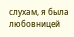слухам, я была любовницей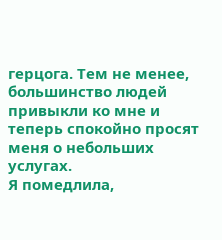герцога. Тем не менее, большинство людей привыкли ко мне и теперь спокойно просят меня о небольших услугах.
Я помедлила,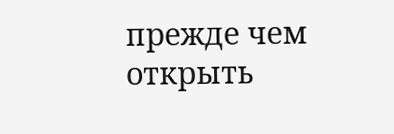прежде чем открыть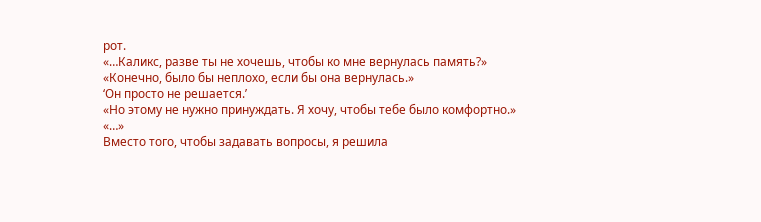рот.
«…Каликс, разве ты не хочешь, чтобы ко мне вернулась память?»
«Конечно, было бы неплохо, если бы она вернулась.»
‘Он просто не решается.’
«Но этому не нужно принуждать. Я хочу, чтобы тебе было комфортно.»
«…»
Вместо того, чтобы задавать вопросы, я решила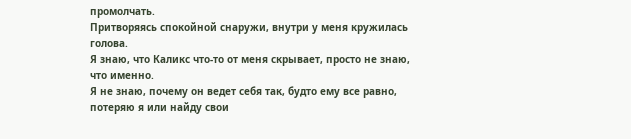промолчать.
Притворяясь спокойной снаружи, внутри у меня кружилась голова.
Я знаю, что Каликс что-то от меня скрывает, просто не знаю, что именно.
Я не знаю, почему он ведет себя так, будто ему все равно, потеряю я или найду свои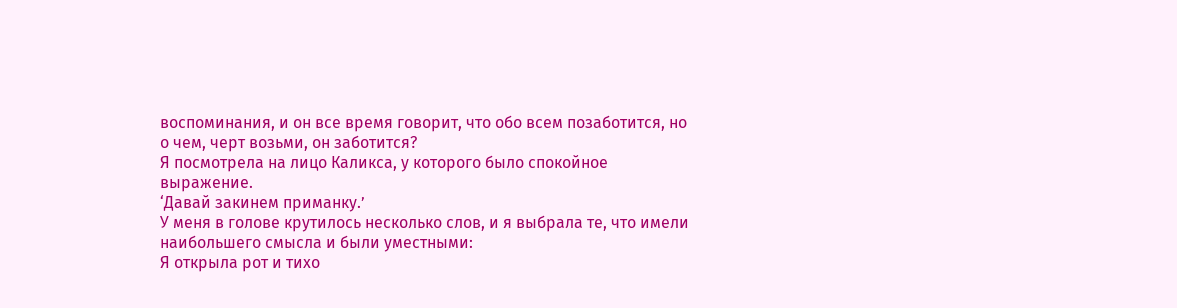воспоминания, и он все время говорит, что обо всем позаботится, но о чем, черт возьми, он заботится?
Я посмотрела на лицо Каликса, у которого было спокойное выражение.
‘Давай закинем приманку.’
У меня в голове крутилось несколько слов, и я выбрала те, что имели наибольшего смысла и были уместными:
Я открыла рот и тихо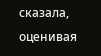сказала, оценивая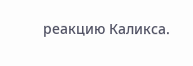реакцию Каликса.